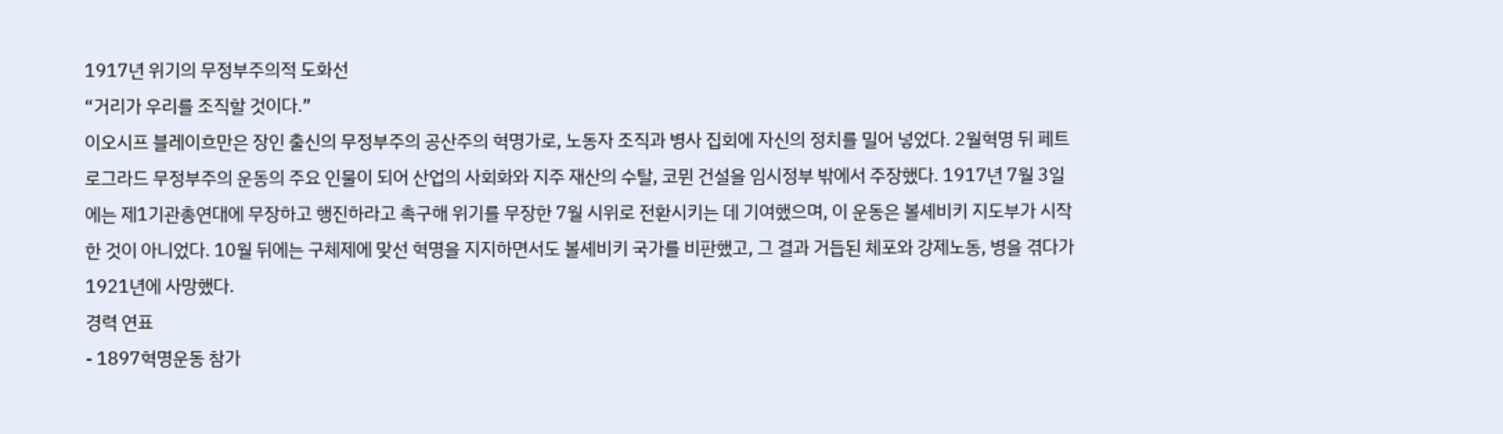1917년 위기의 무정부주의적 도화선
“거리가 우리를 조직할 것이다.”
이오시프 블레이흐만은 장인 출신의 무정부주의 공산주의 혁명가로, 노동자 조직과 병사 집회에 자신의 정치를 밀어 넣었다. 2월혁명 뒤 페트로그라드 무정부주의 운동의 주요 인물이 되어 산업의 사회화와 지주 재산의 수탈, 코뮌 건설을 임시정부 밖에서 주장했다. 1917년 7월 3일에는 제1기관총연대에 무장하고 행진하라고 촉구해 위기를 무장한 7월 시위로 전환시키는 데 기여했으며, 이 운동은 볼셰비키 지도부가 시작한 것이 아니었다. 10월 뒤에는 구체제에 맞선 혁명을 지지하면서도 볼셰비키 국가를 비판했고, 그 결과 거듭된 체포와 강제노동, 병을 겪다가 1921년에 사망했다.
경력 연표
- 1897혁명운동 참가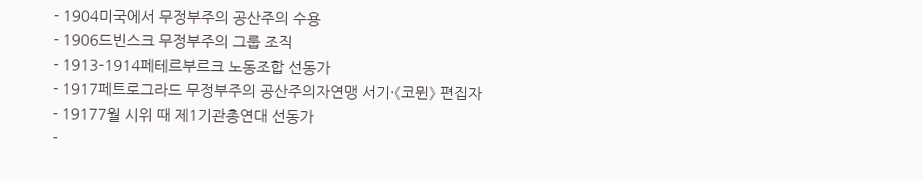- 1904미국에서 무정부주의 공산주의 수용
- 1906드빈스크 무정부주의 그룹 조직
- 1913–1914페테르부르크 노동조합 선동가
- 1917페트로그라드 무정부주의 공산주의자연맹 서기·《코뮌》 편집자
- 19177월 시위 때 제1기관총연대 선동가
-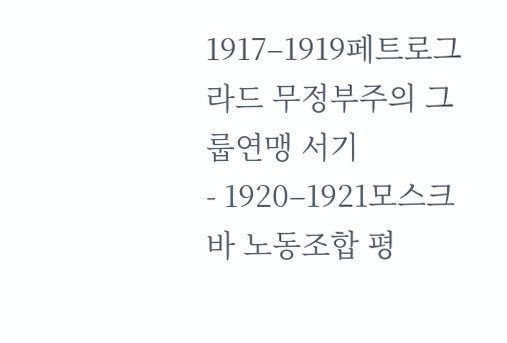1917–1919페트로그라드 무정부주의 그룹연맹 서기
- 1920–1921모스크바 노동조합 평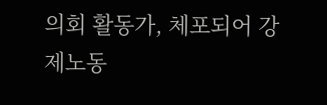의회 활동가, 체포되어 강제노동